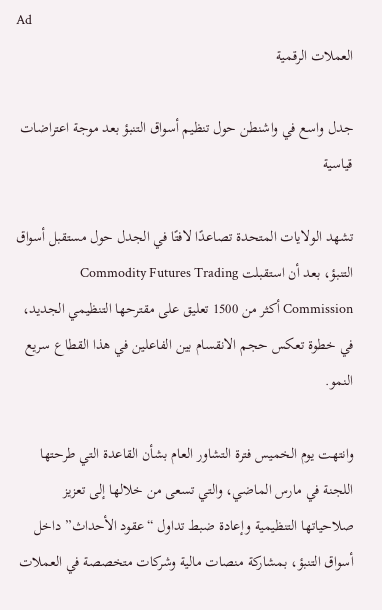Ad
العملات الرقمية

جدل واسع في واشنطن حول تنظيم أسواق التنبؤ بعد موجة اعتراضات قياسية

تشهد الولايات المتحدة تصاعدًا لافتًا في الجدل حول مستقبل أسواق التنبؤ، بعد أن استقبلت Commodity Futures Trading Commission أكثر من 1500 تعليق على مقترحها التنظيمي الجديد، في خطوة تعكس حجم الانقسام بين الفاعلين في هذا القطاع سريع النمو.

وانتهت يوم الخميس فترة التشاور العام بشأن القاعدة التي طرحتها اللجنة في مارس الماضي، والتي تسعى من خلالها إلى تعزيز صلاحياتها التنظيمية وإعادة ضبط تداول “عقود الأحداث” داخل أسواق التنبؤ، بمشاركة منصات مالية وشركات متخصصة في العملات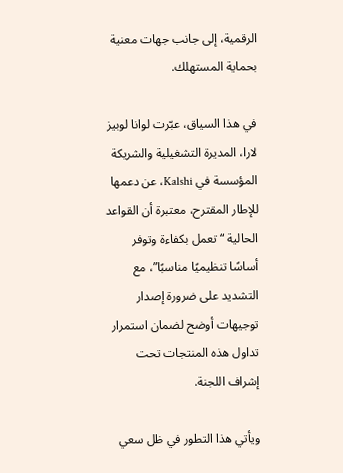الرقمية، إلى جانب جهات معنية بحماية المستهلك.

في هذا السياق، عبّرت لوانا لوبيز لارا، المديرة التشغيلية والشريكة المؤسسة في Kalshi، عن دعمها للإطار المقترح، معتبرة أن القواعد الحالية “تعمل بكفاءة وتوفر أساسًا تنظيميًا مناسبًا”، مع التشديد على ضرورة إصدار توجيهات أوضح لضمان استمرار تداول هذه المنتجات تحت إشراف اللجنة.

ويأتي هذا التطور في ظل سعي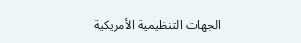الجهات التنظيمية الأمريكية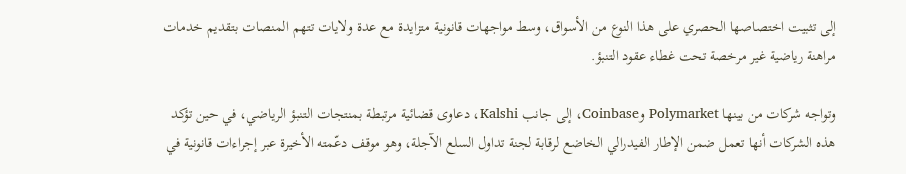إلى تثبيت اختصاصها الحصري على هذا النوع من الأسواق، وسط مواجهات قانونية متزايدة مع عدة ولايات تتهم المنصات بتقديم خدمات مراهنة رياضية غير مرخصة تحت غطاء عقود التنبؤ.

وتواجه شركات من بينها Polymarket وCoinbase، إلى جانب Kalshi، دعاوى قضائية مرتبطة بمنتجات التنبؤ الرياضي، في حين تؤكد هذه الشركات أنها تعمل ضمن الإطار الفيدرالي الخاضع لرقابة لجنة تداول السلع الآجلة، وهو موقف دعّمته الأخيرة عبر إجراءات قانونية في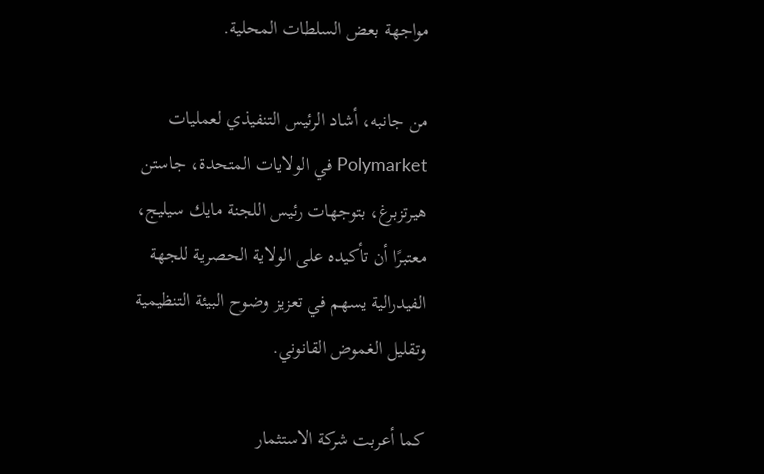مواجهة بعض السلطات المحلية.

من جانبه، أشاد الرئيس التنفيذي لعمليات Polymarket في الولايات المتحدة، جاستن هيرتزبرغ، بتوجهات رئيس اللجنة مايك سيليج، معتبرًا أن تأكيده على الولاية الحصرية للجهة الفيدرالية يسهم في تعزيز وضوح البيئة التنظيمية وتقليل الغموض القانوني.

كما أعربت شركة الاستثمار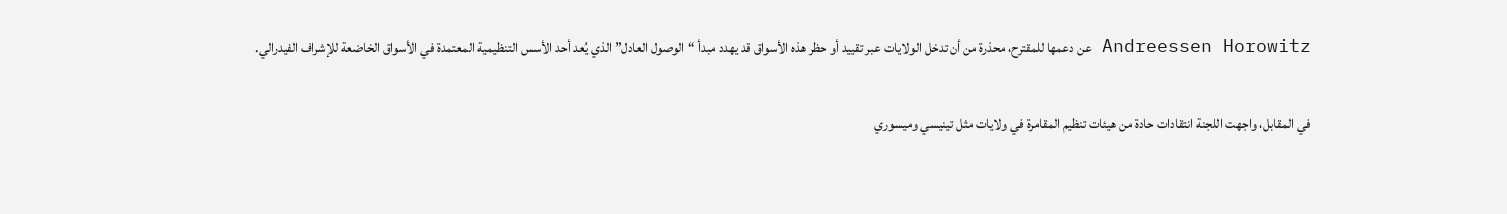Andreessen Horowitz عن دعمها للمقترح، محذرة من أن تدخل الولايات عبر تقييد أو حظر هذه الأسواق قد يهدد مبدأ “الوصول العادل” الذي يُعد أحد الأسس التنظيمية المعتمدة في الأسواق الخاضعة للإشراف الفيدرالي.

في المقابل، واجهت اللجنة انتقادات حادة من هيئات تنظيم المقامرة في ولايات مثل تينيسي وميسوري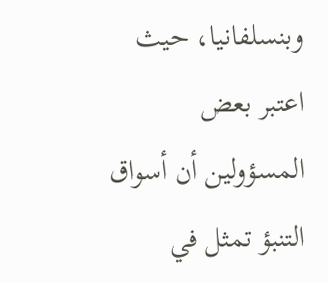وبنسلفانيا، حيث اعتبر بعض المسؤولين أن أسواق التنبؤ تمثل في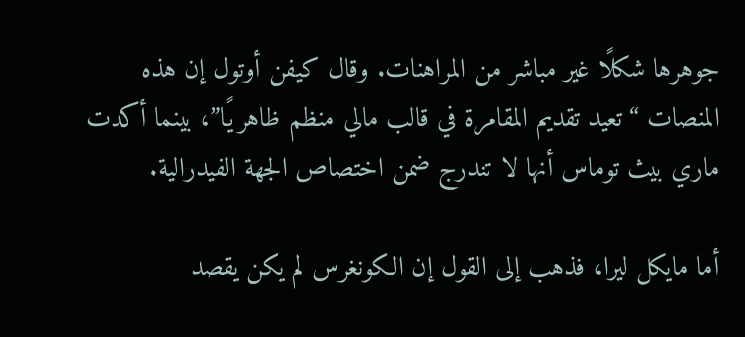جوهرها شكلًا غير مباشر من المراهنات. وقال كيفن أوتول إن هذه المنصات “تعيد تقديم المقامرة في قالب مالي منظم ظاهريًا”، بينما أكدت ماري بيث توماس أنها لا تندرج ضمن اختصاص الجهة الفيدرالية.

أما مايكل ليرا، فذهب إلى القول إن الكونغرس لم يكن يقصد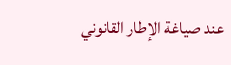عند صياغة الإطار القانوني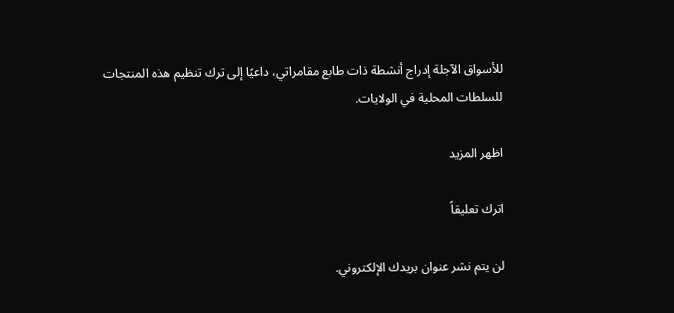للأسواق الآجلة إدراج أنشطة ذات طابع مقامراتي، داعيًا إلى ترك تنظيم هذه المنتجات للسلطات المحلية في الولايات.

اظهر المزيد

اترك تعليقاً

لن يتم نشر عنوان بريدك الإلكتروني.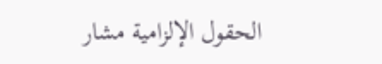الحقول الإلزامية مشار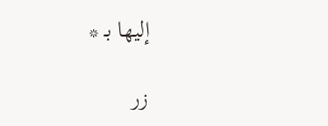إليها بـ *

زر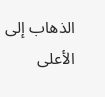الذهاب إلى الأعلى